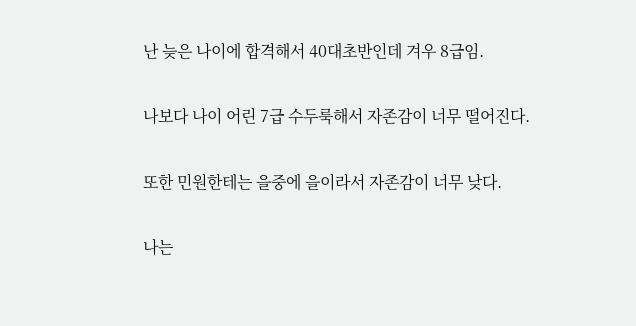난 늦은 나이에 합격해서 40대초반인데 겨우 8급임.

나보다 나이 어린 7급 수두룩해서 자존감이 너무 떨어진다.

또한 민원한테는 을중에 을이라서 자존감이 너무 낮다.

나는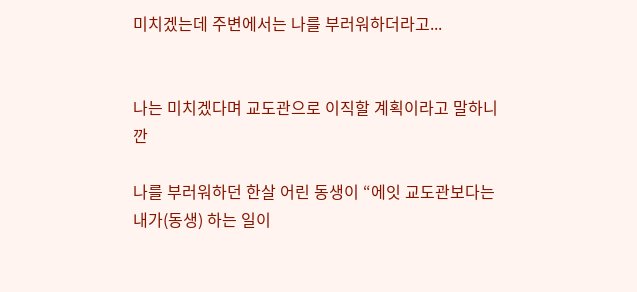미치겠는데 주변에서는 나를 부러워하더라고...


나는 미치겠다며 교도관으로 이직할 계획이라고 말하니깐

나를 부러워하던 한살 어린 동생이 “에잇 교도관보다는 내가(동생) 하는 일이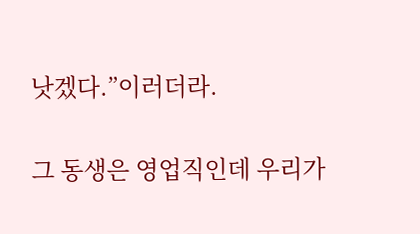낫겠다.”이러더라.

그 동생은 영업직인데 우리가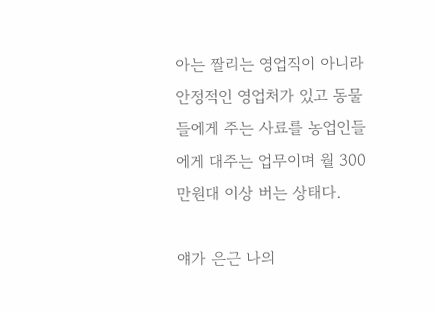아는 짤리는 영업직이 아니라 안정적인 영업처가 있고 동물들에게 주는 사료를 농업인들에게 대주는 업무이며 월 300만원대 이상 버는 상태다.

얘가 은근 나의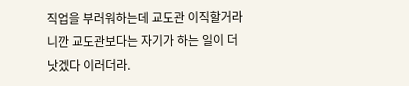직업을 부러워하는데 교도관 이직할거라니깐 교도관보다는 자기가 하는 일이 더 낫겠다 이러더라.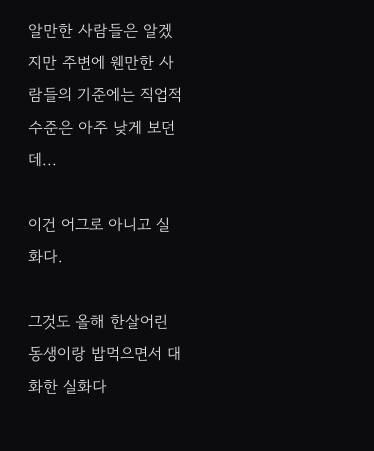알만한 사람들은 알겠지만 주변에 웬만한 사람들의 기준에는 직업적 수준은 아주 낮게 보던데...

이건 어그로 아니고 실화다.

그것도 올해 한살어린 동생이랑 밥먹으면서 대화한 실화다